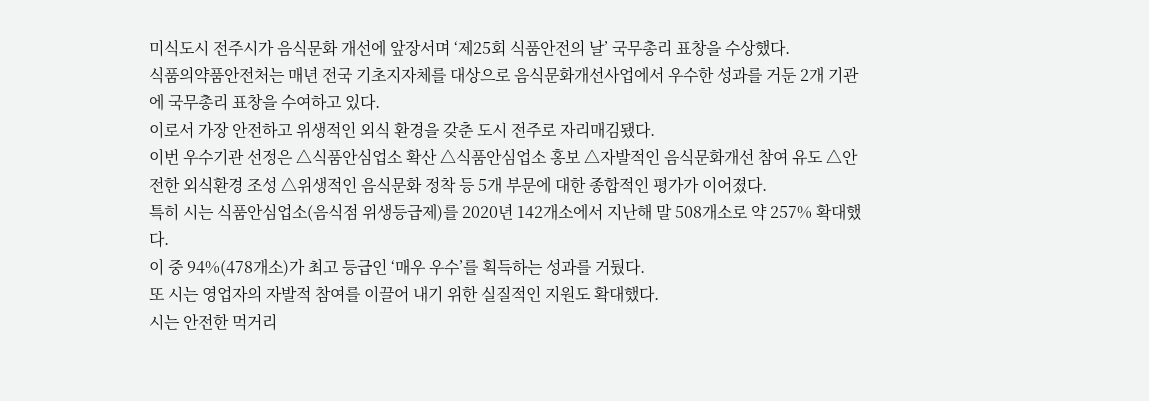미식도시 전주시가 음식문화 개선에 앞장서며 ‘제25회 식품안전의 날’ 국무총리 표창을 수상했다.
식품의약품안전처는 매년 전국 기초지자체를 대상으로 음식문화개선사업에서 우수한 성과를 거둔 2개 기관에 국무총리 표창을 수여하고 있다.
이로서 가장 안전하고 위생적인 외식 환경을 갖춘 도시 전주로 자리매김됐다.
이번 우수기관 선정은 △식품안심업소 확산 △식품안심업소 홍보 △자발적인 음식문화개선 참여 유도 △안전한 외식환경 조성 △위생적인 음식문화 정착 등 5개 부문에 대한 종합적인 평가가 이어졌다.
특히 시는 식품안심업소(음식점 위생등급제)를 2020년 142개소에서 지난해 말 508개소로 약 257% 확대했다.
이 중 94%(478개소)가 최고 등급인 ‘매우 우수’를 획득하는 성과를 거뒀다.
또 시는 영업자의 자발적 참여를 이끌어 내기 위한 실질적인 지원도 확대했다.
시는 안전한 먹거리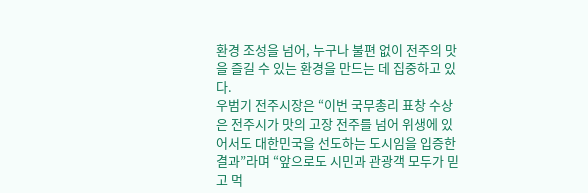환경 조성을 넘어, 누구나 불편 없이 전주의 맛을 즐길 수 있는 환경을 만드는 데 집중하고 있다.
우범기 전주시장은 “이번 국무총리 표창 수상은 전주시가 맛의 고장 전주를 넘어 위생에 있어서도 대한민국을 선도하는 도시임을 입증한 결과”라며 “앞으로도 시민과 관광객 모두가 믿고 먹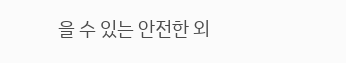을 수 있는 안전한 외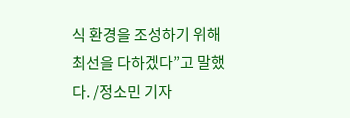식 환경을 조성하기 위해 최선을 다하겠다”고 말했다. /정소민 기자